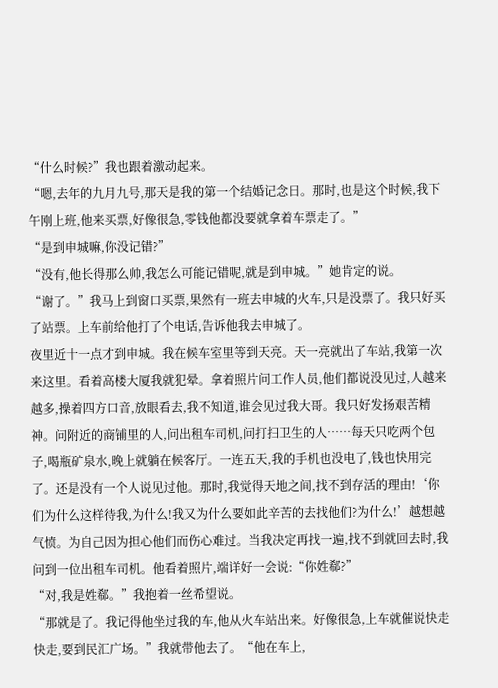“什么时候?”我也跟着激动起来。
“嗯,去年的九月九号,那天是我的第一个结婚记念日。那时,也是这个时候,我下午刚上班,他来买票,好像很急,零钱他都没要就拿着车票走了。”
“是到申城嘛,你没记错?”
“没有,他长得那么帅,我怎么可能记错呢,就是到申城。”她肯定的说。
“谢了。”我马上到窗口买票,果然有一班去申城的火车,只是没票了。我只好买了站票。上车前给他打了个电话,告诉他我去申城了。
夜里近十一点才到申城。我在候车室里等到天亮。天一亮就出了车站,我第一次来这里。看着高楼大厦我就犯晕。拿着照片问工作人员,他们都说没见过,人越来越多,操着四方口音,放眼看去,我不知道,谁会见过我大哥。我只好发扬艰苦精神。问附近的商铺里的人,问出租车司机,问打扫卫生的人……每天只吃两个包子,喝瓶矿泉水,晚上就躺在候客厅。一连五天,我的手机也没电了,钱也快用完了。还是没有一个人说见过他。那时,我觉得天地之间,找不到存活的理由!‘你们为什么这样待我,为什么!我又为什么要如此辛苦的去找他们?为什么!’越想越气愤。为自己因为担心他们而伤心难过。当我决定再找一遍,找不到就回去时,我问到一位出租车司机。他看着照片,端详好一会说:“你姓郗?”
“对,我是姓郗。”我抱着一丝希望说。
“那就是了。我记得他坐过我的车,他从火车站出来。好像很急,上车就催说快走快走,要到民汇广场。”我就带他去了。“他在车上,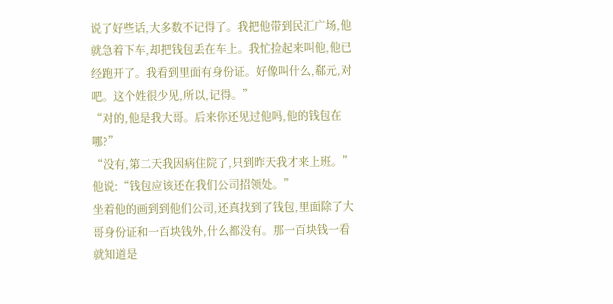说了好些话,大多数不记得了。我把他带到民汇广场,他就急着下车,却把钱包丢在车上。我忙捡起来叫他,他已经跑开了。我看到里面有身份证。好像叫什么,郗元,对吧。这个姓很少见,所以,记得。”
“对的,他是我大哥。后来你还见过他吗,他的钱包在哪?”
“没有,第二天我因病住院了,只到昨天我才来上班。”他说:“钱包应该还在我们公司招领处。”
坐着他的画到到他们公司,还真找到了钱包,里面除了大哥身份证和一百块钱外,什么都没有。那一百块钱一看就知道是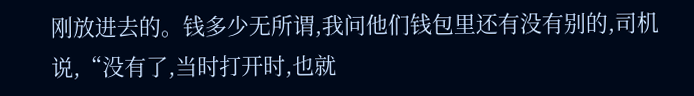刚放进去的。钱多少无所谓,我问他们钱包里还有没有别的,司机说,“没有了,当时打开时,也就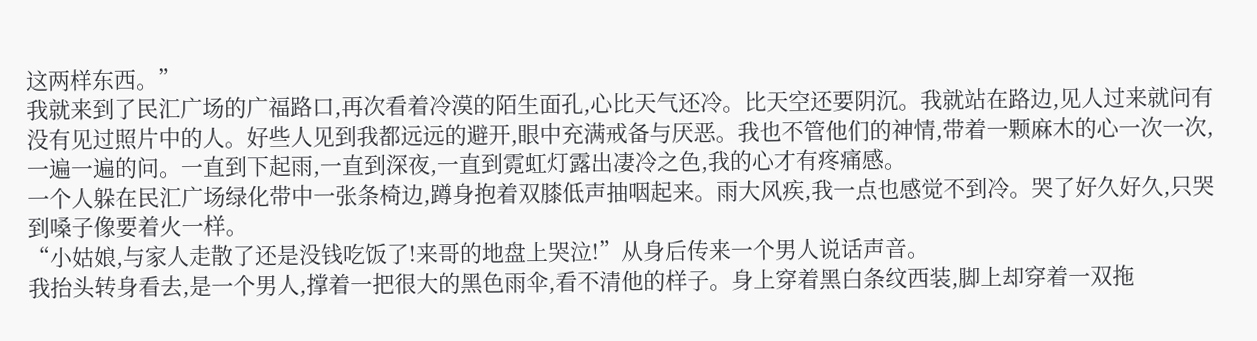这两样东西。”
我就来到了民汇广场的广福路口,再次看着冷漠的陌生面孔,心比天气还冷。比天空还要阴沉。我就站在路边,见人过来就问有没有见过照片中的人。好些人见到我都远远的避开,眼中充满戒备与厌恶。我也不管他们的神情,带着一颗麻木的心一次一次,一遍一遍的问。一直到下起雨,一直到深夜,一直到霓虹灯露出凄冷之色,我的心才有疼痛感。
一个人躲在民汇广场绿化带中一张条椅边,蹲身抱着双膝低声抽咽起来。雨大风疾,我一点也感觉不到冷。哭了好久好久,只哭到嗓子像要着火一样。
“小姑娘,与家人走散了还是没钱吃饭了!来哥的地盘上哭泣!”从身后传来一个男人说话声音。
我抬头转身看去,是一个男人,撑着一把很大的黑色雨伞,看不清他的样子。身上穿着黑白条纹西装,脚上却穿着一双拖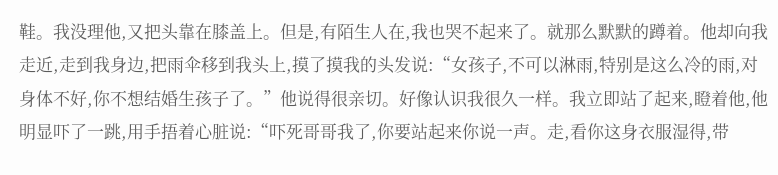鞋。我没理他,又把头靠在膝盖上。但是,有陌生人在,我也哭不起来了。就那么默默的蹲着。他却向我走近,走到我身边,把雨伞移到我头上,摸了摸我的头发说:“女孩子,不可以淋雨,特别是这么冷的雨,对身体不好,你不想结婚生孩子了。”他说得很亲切。好像认识我很久一样。我立即站了起来,瞪着他,他明显吓了一跳,用手捂着心脏说:“吓死哥哥我了,你要站起来你说一声。走,看你这身衣服湿得,带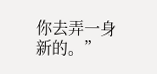你去弄一身新的。”